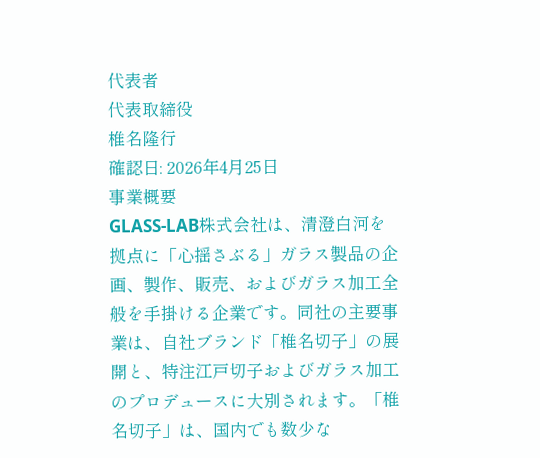代表者
代表取締役
椎名隆行
確認日: 2026年4月25日
事業概要
GLASS-LAB株式会社は、清澄白河を拠点に「心揺さぶる」ガラス製品の企画、製作、販売、およびガラス加工全般を手掛ける企業です。同社の主要事業は、自社ブランド「椎名切子」の展開と、特注江戸切子およびガラス加工のプロデュースに大別されます。「椎名切子」は、国内でも数少な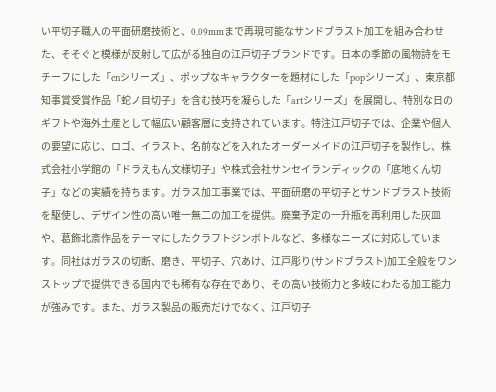い平切子職人の平面研磨技術と、0.09mmまで再現可能なサンドブラスト加工を組み合わせた、そそぐと模様が反射して広がる独自の江戸切子ブランドです。日本の季節の風物詩をモチーフにした「enシリーズ」、ポップなキャラクターを題材にした「popシリーズ」、東京都知事賞受賞作品「蛇ノ目切子」を含む技巧を凝らした「artシリーズ」を展開し、特別な日のギフトや海外土産として幅広い顧客層に支持されています。特注江戸切子では、企業や個人の要望に応じ、ロゴ、イラスト、名前などを入れたオーダーメイドの江戸切子を製作し、株式会社小学館の「ドラえもん文様切子」や株式会社サンセイランディックの「底地くん切子」などの実績を持ちます。ガラス加工事業では、平面研磨の平切子とサンドブラスト技術を駆使し、デザイン性の高い唯一無二の加工を提供。廃棄予定の一升瓶を再利用した灰皿や、葛飾北斎作品をテーマにしたクラフトジンボトルなど、多様なニーズに対応しています。同社はガラスの切断、磨き、平切子、穴あけ、江戸彫り(サンドブラスト)加工全般をワンストップで提供できる国内でも稀有な存在であり、その高い技術力と多岐にわたる加工能力が強みです。また、ガラス製品の販売だけでなく、江戸切子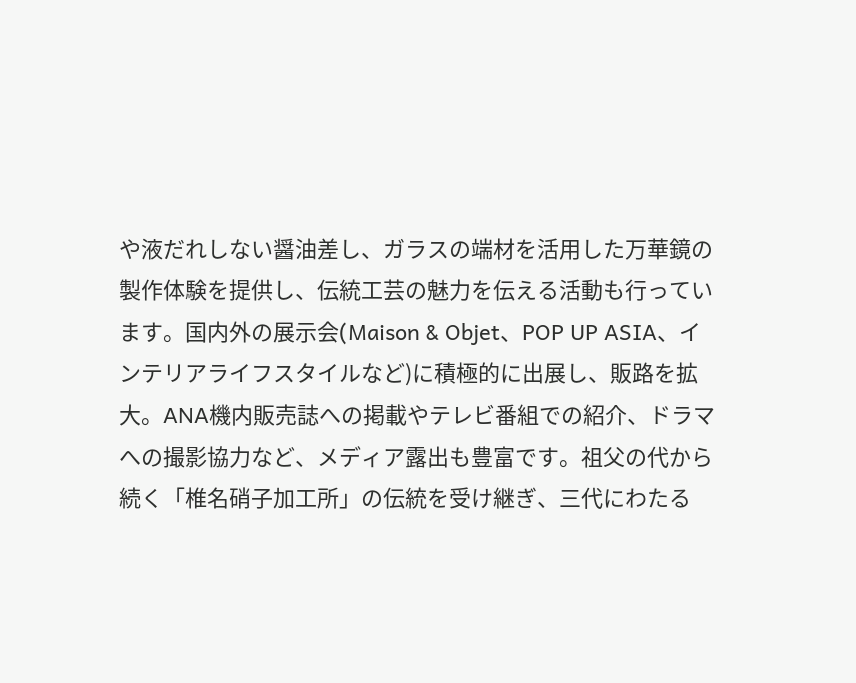や液だれしない醤油差し、ガラスの端材を活用した万華鏡の製作体験を提供し、伝統工芸の魅力を伝える活動も行っています。国内外の展示会(Maison & Objet、POP UP ASIA、インテリアライフスタイルなど)に積極的に出展し、販路を拡大。ANA機内販売誌への掲載やテレビ番組での紹介、ドラマへの撮影協力など、メディア露出も豊富です。祖父の代から続く「椎名硝子加工所」の伝統を受け継ぎ、三代にわたる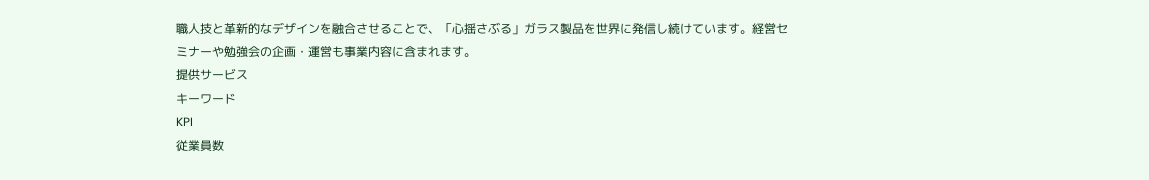職人技と革新的なデザインを融合させることで、「心揺さぶる」ガラス製品を世界に発信し続けています。経営セミナーや勉強会の企画・運営も事業内容に含まれます。
提供サービス
キーワード
KPI
従業員数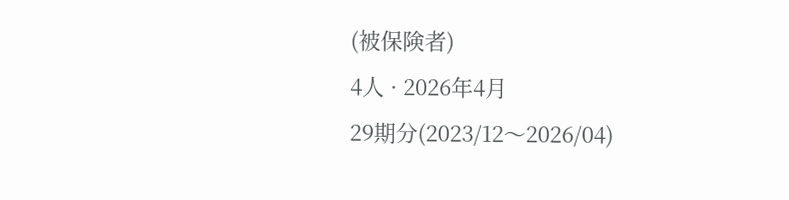(被保険者)
4人 · 2026年4月
29期分(2023/12〜2026/04)